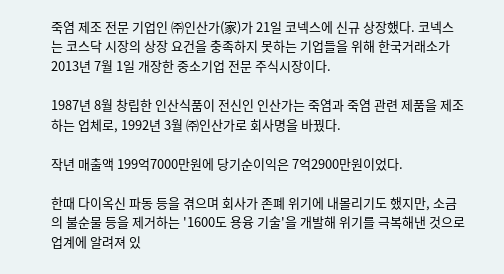죽염 제조 전문 기업인 ㈜인산가(家)가 21일 코넥스에 신규 상장했다. 코넥스는 코스닥 시장의 상장 요건을 충족하지 못하는 기업들을 위해 한국거래소가 2013년 7월 1일 개장한 중소기업 전문 주식시장이다.

1987년 8월 창립한 인산식품이 전신인 인산가는 죽염과 죽염 관련 제품을 제조하는 업체로, 1992년 3월 ㈜인산가로 회사명을 바꿨다.

작년 매출액 199억7000만원에 당기순이익은 7억2900만원이었다.

한때 다이옥신 파동 등을 겪으며 회사가 존폐 위기에 내몰리기도 했지만, 소금의 불순물 등을 제거하는 '1600도 용융 기술'을 개발해 위기를 극복해낸 것으로 업계에 알려져 있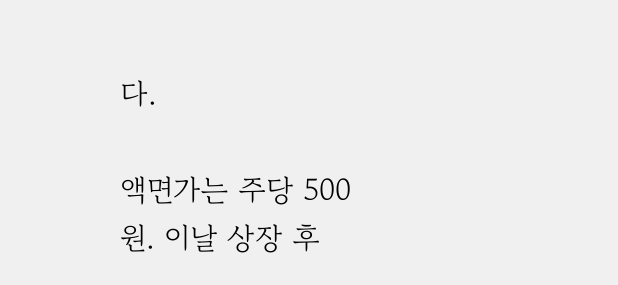다.

액면가는 주당 500원. 이날 상장 후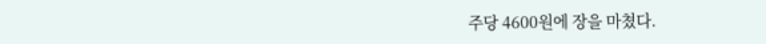주당 4600원에 장을 마쳤다.